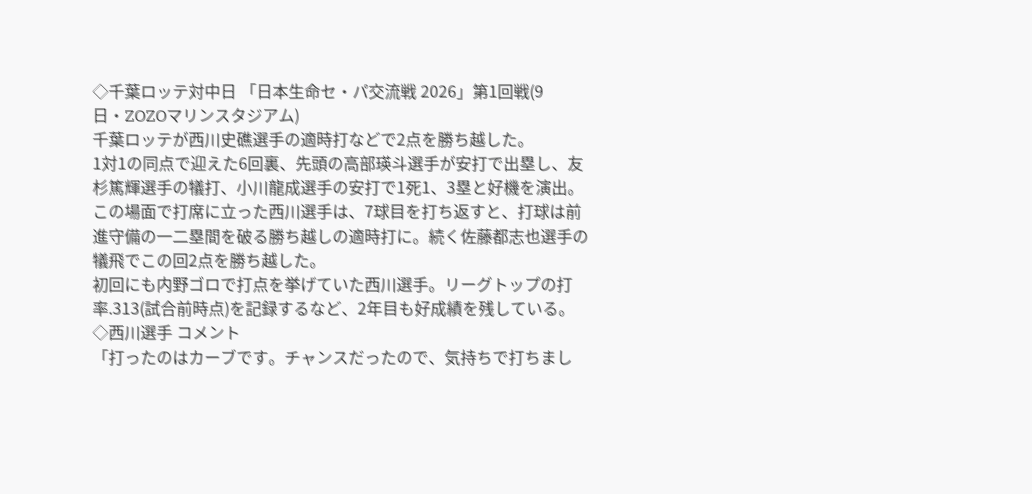◇千葉ロッテ対中日 「日本生命セ・パ交流戦 2026」第1回戦(9日・ZOZOマリンスタジアム)
千葉ロッテが西川史礁選手の適時打などで2点を勝ち越した。
1対1の同点で迎えた6回裏、先頭の高部瑛斗選手が安打で出塁し、友杉篤輝選手の犠打、小川龍成選手の安打で1死1、3塁と好機を演出。この場面で打席に立った西川選手は、7球目を打ち返すと、打球は前進守備の一二塁間を破る勝ち越しの適時打に。続く佐藤都志也選手の犠飛でこの回2点を勝ち越した。
初回にも内野ゴロで打点を挙げていた西川選手。リーグトップの打率.313(試合前時点)を記録するなど、2年目も好成績を残している。
◇西川選手 コメント
「打ったのはカーブです。チャンスだったので、気持ちで打ちまし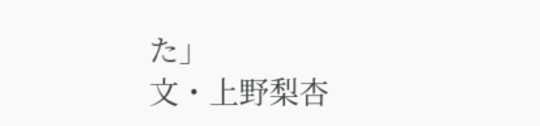た」
文・上野梨杏